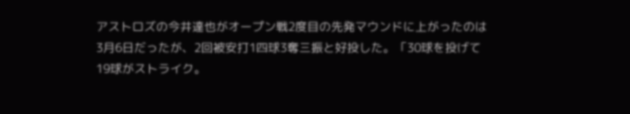アストロズの今井達也がオープン戦2度目の先発マウンドに上がったのは3月6日だったが、2回被安打1四球3奪三振と好投した。「30球を投げて19球がストライク。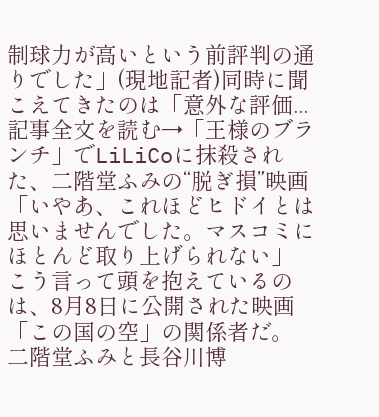制球力が高いという前評判の通りでした」(現地記者)同時に聞こえてきたのは「意外な評価...
記事全文を読む→「王様のブランチ」でLiLiCoに抹殺された、二階堂ふみの“脱ぎ損”映画
「いやあ、これほどヒドイとは思いませんでした。マスコミにほとんど取り上げられない」
こう言って頭を抱えているのは、8月8日に公開された映画「この国の空」の関係者だ。
二階堂ふみと長谷川博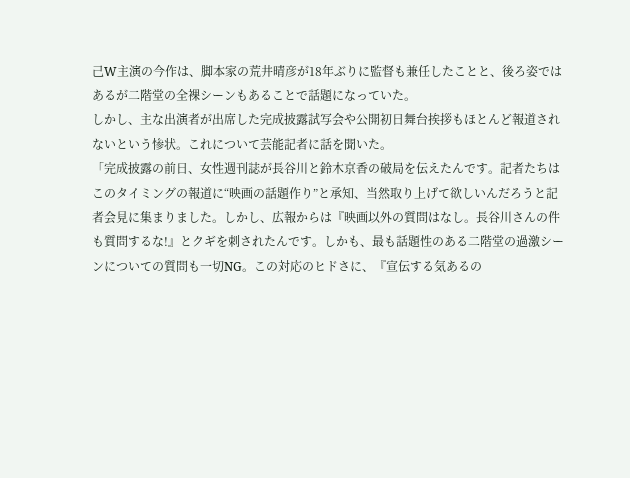己W主演の今作は、脚本家の荒井晴彦が18年ぶりに監督も兼任したことと、後ろ姿ではあるが二階堂の全裸シーンもあることで話題になっていた。
しかし、主な出演者が出席した完成披露試写会や公開初日舞台挨拶もほとんど報道されないという惨状。これについて芸能記者に話を聞いた。
「完成披露の前日、女性週刊誌が長谷川と鈴木京香の破局を伝えたんです。記者たちはこのタイミングの報道に“映画の話題作り”と承知、当然取り上げて欲しいんだろうと記者会見に集まりました。しかし、広報からは『映画以外の質問はなし。長谷川さんの件も質問するな!』とクギを刺されたんです。しかも、最も話題性のある二階堂の過激シーンについての質問も一切NG。この対応のヒドさに、『宣伝する気あるの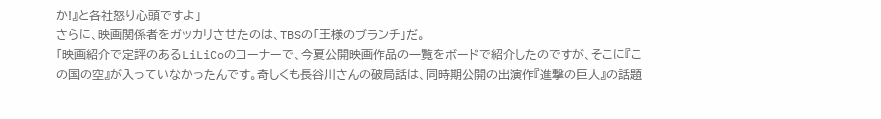か!』と各社怒り心頭ですよ」
さらに、映画関係者をガッカリさせたのは、TBSの「王様のブランチ」だ。
「映画紹介で定評のあるLiLiCoのコーナーで、今夏公開映画作品の一覧をボードで紹介したのですが、そこに『この国の空』が入っていなかったんです。奇しくも長谷川さんの破局話は、同時期公開の出演作『進撃の巨人』の話題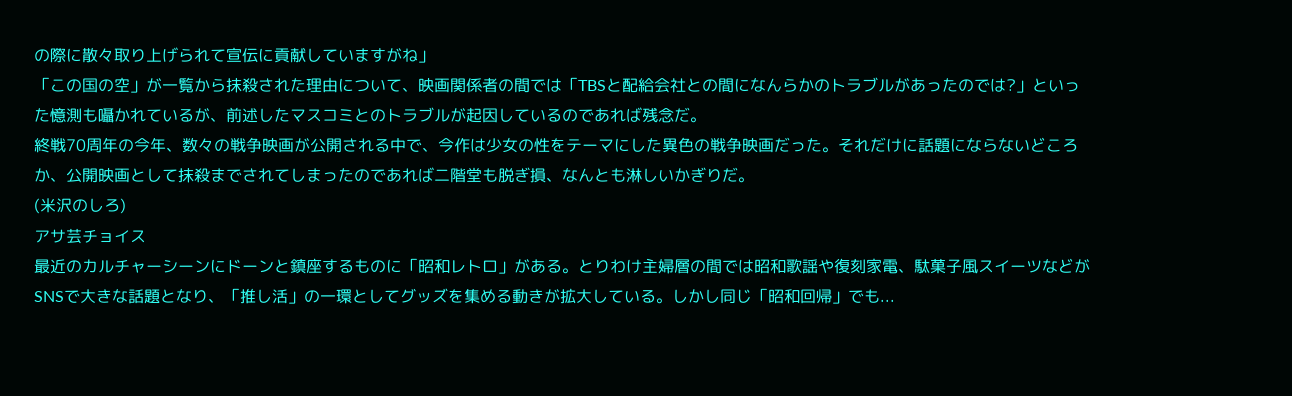の際に散々取り上げられて宣伝に貢献していますがね」
「この国の空」が一覧から抹殺された理由について、映画関係者の間では「TBSと配給会社との間になんらかのトラブルがあったのでは?」といった憶測も囁かれているが、前述したマスコミとのトラブルが起因しているのであれば残念だ。
終戦70周年の今年、数々の戦争映画が公開される中で、今作は少女の性をテーマにした異色の戦争映画だった。それだけに話題にならないどころか、公開映画として抹殺までされてしまったのであれば二階堂も脱ぎ損、なんとも淋しいかぎりだ。
(米沢のしろ)
アサ芸チョイス
最近のカルチャーシーンにドーンと鎮座するものに「昭和レトロ」がある。とりわけ主婦層の間では昭和歌謡や復刻家電、駄菓子風スイーツなどがSNSで大きな話題となり、「推し活」の一環としてグッズを集める動きが拡大している。しかし同じ「昭和回帰」でも...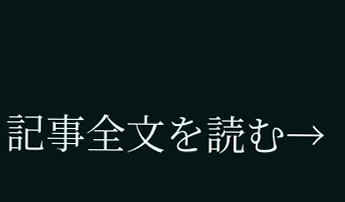記事全文を読む→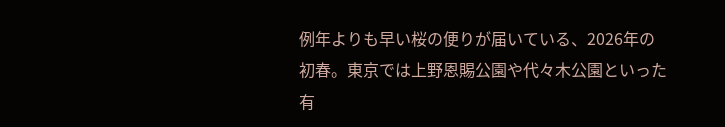例年よりも早い桜の便りが届いている、2026年の初春。東京では上野恩賜公園や代々木公園といった有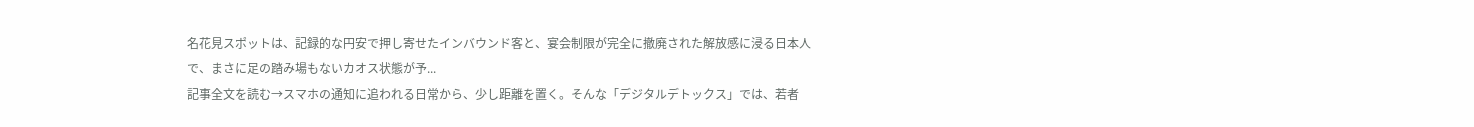名花見スポットは、記録的な円安で押し寄せたインバウンド客と、宴会制限が完全に撤廃された解放感に浸る日本人で、まさに足の踏み場もないカオス状態が予...
記事全文を読む→スマホの通知に追われる日常から、少し距離を置く。そんな「デジタルデトックス」では、若者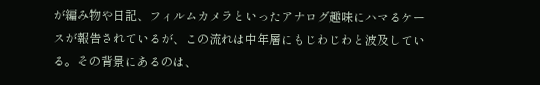が編み物や日記、フィルムカメラといったアナログ趣味にハマるケースが報告されているが、この流れは中年層にもじわじわと波及している。その背景にあるのは、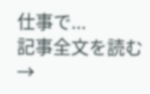仕事で...
記事全文を読む→